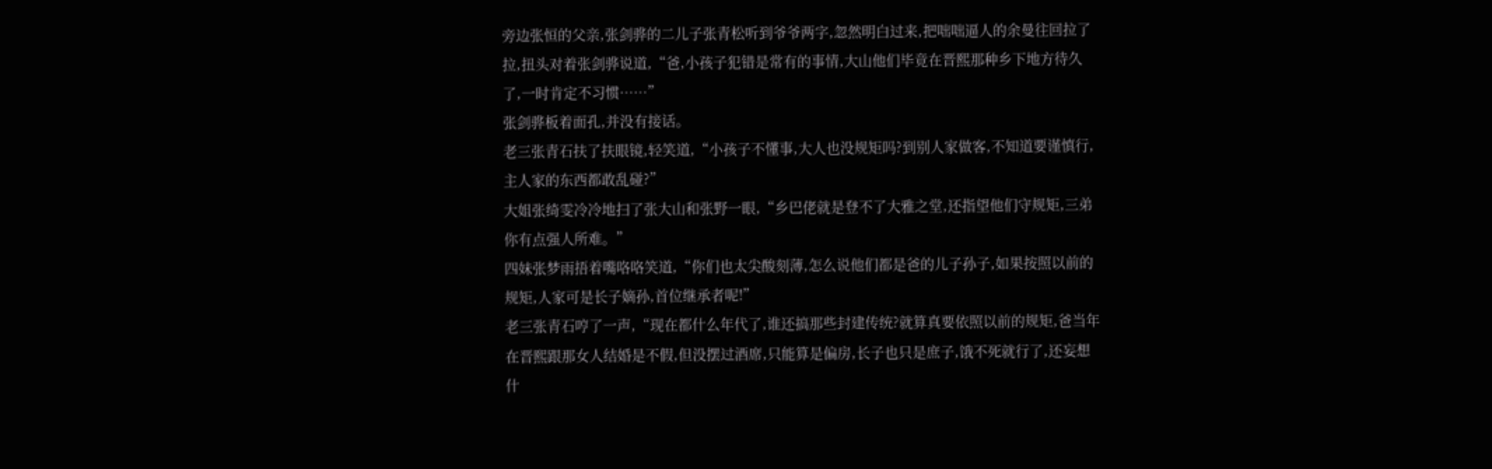旁边张恒的父亲,张剑骅的二儿子张青松听到爷爷两字,忽然明白过来,把咄咄逼人的余曼往回拉了拉,扭头对着张剑骅说道,“爸,小孩子犯错是常有的事情,大山他们毕竟在晋熙那种乡下地方待久了,一时肯定不习惯……”
张剑骅板着面孔,并没有接话。
老三张青石扶了扶眼镜,轻笑道,“小孩子不懂事,大人也没规矩吗?到别人家做客,不知道要谨慎行,主人家的东西都敢乱碰?”
大姐张绮雯冷冷地扫了张大山和张野一眼,“乡巴佬就是登不了大雅之堂,还指望他们守规矩,三弟你有点强人所难。”
四妹张梦雨捂着嘴咯咯笑道,“你们也太尖酸刻薄,怎么说他们都是爸的儿子孙子,如果按照以前的规矩,人家可是长子嫡孙,首位继承者呢!”
老三张青石哼了一声,“现在都什么年代了,谁还搞那些封建传统?就算真要依照以前的规矩,爸当年在晋熙跟那女人结婚是不假,但没摆过酒席,只能算是偏房,长子也只是庶子,饿不死就行了,还妄想什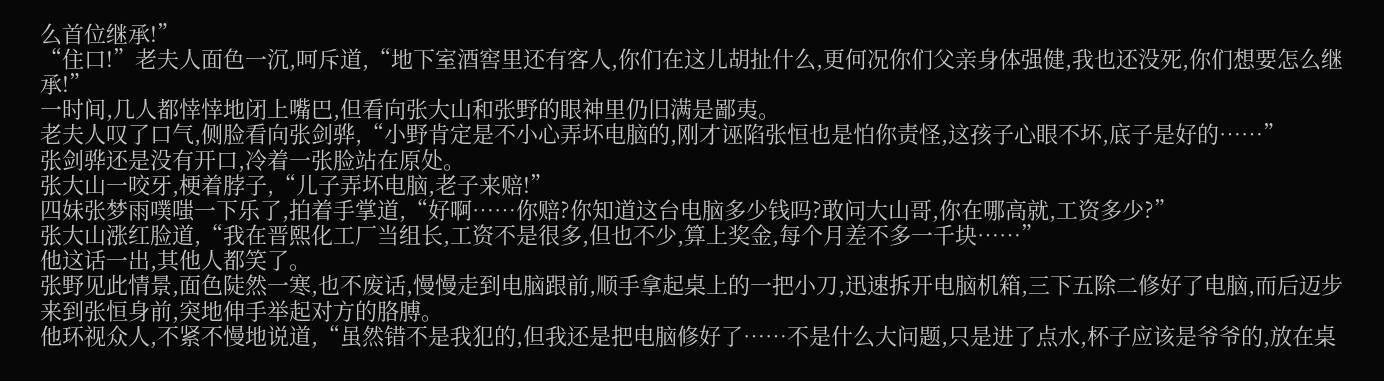么首位继承!”
“住口!”老夫人面色一沉,呵斥道,“地下室酒窖里还有客人,你们在这儿胡扯什么,更何况你们父亲身体强健,我也还没死,你们想要怎么继承!”
一时间,几人都悻悻地闭上嘴巴,但看向张大山和张野的眼神里仍旧满是鄙夷。
老夫人叹了口气,侧脸看向张剑骅,“小野肯定是不小心弄坏电脑的,刚才诬陷张恒也是怕你责怪,这孩子心眼不坏,底子是好的……”
张剑骅还是没有开口,冷着一张脸站在原处。
张大山一咬牙,梗着脖子,“儿子弄坏电脑,老子来赔!”
四妹张梦雨噗嗤一下乐了,拍着手掌道,“好啊……你赔?你知道这台电脑多少钱吗?敢问大山哥,你在哪高就,工资多少?”
张大山涨红脸道,“我在晋熙化工厂当组长,工资不是很多,但也不少,算上奖金,每个月差不多一千块……”
他这话一出,其他人都笑了。
张野见此情景,面色陡然一寒,也不废话,慢慢走到电脑跟前,顺手拿起桌上的一把小刀,迅速拆开电脑机箱,三下五除二修好了电脑,而后迈步来到张恒身前,突地伸手举起对方的胳膊。
他环视众人,不紧不慢地说道,“虽然错不是我犯的,但我还是把电脑修好了……不是什么大问题,只是进了点水,杯子应该是爷爷的,放在桌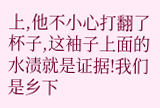上,他不小心打翻了杯子,这袖子上面的水渍就是证据!我们是乡下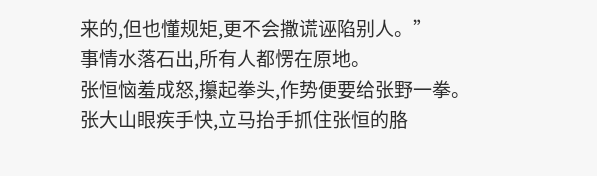来的,但也懂规矩,更不会撒谎诬陷别人。”
事情水落石出,所有人都愣在原地。
张恒恼羞成怒,攥起拳头,作势便要给张野一拳。
张大山眼疾手快,立马抬手抓住张恒的胳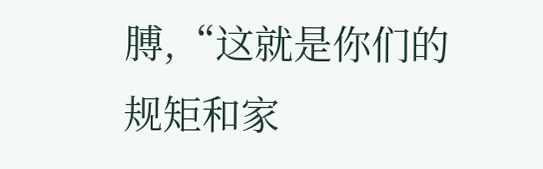膊,“这就是你们的规矩和家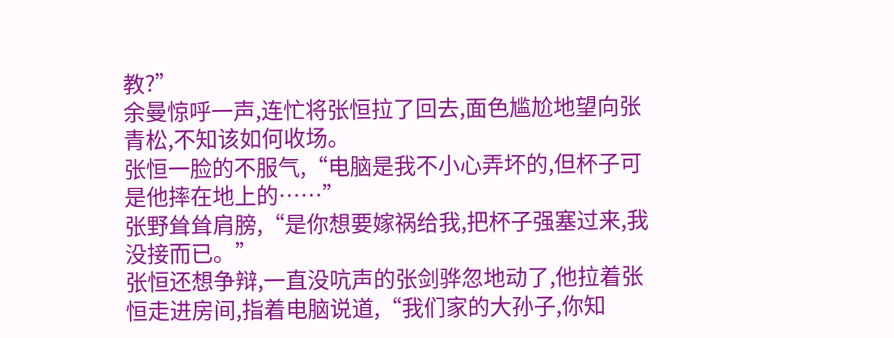教?”
余曼惊呼一声,连忙将张恒拉了回去,面色尴尬地望向张青松,不知该如何收场。
张恒一脸的不服气,“电脑是我不小心弄坏的,但杯子可是他摔在地上的……”
张野耸耸肩膀,“是你想要嫁祸给我,把杯子强塞过来,我没接而已。”
张恒还想争辩,一直没吭声的张剑骅忽地动了,他拉着张恒走进房间,指着电脑说道,“我们家的大孙子,你知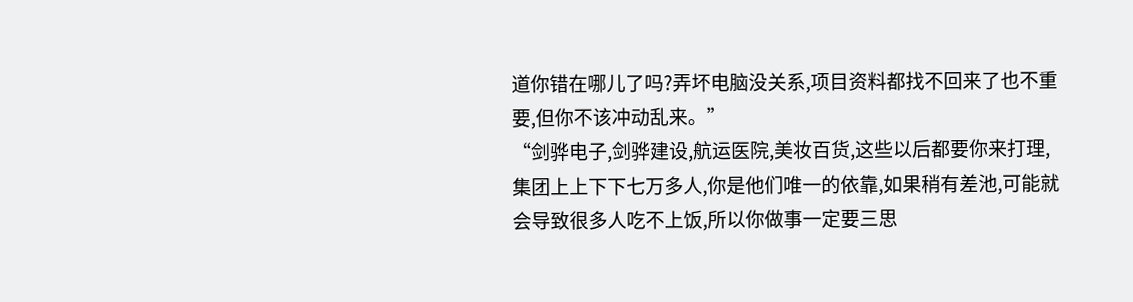道你错在哪儿了吗?弄坏电脑没关系,项目资料都找不回来了也不重要,但你不该冲动乱来。”
“剑骅电子,剑骅建设,航运医院,美妆百货,这些以后都要你来打理,集团上上下下七万多人,你是他们唯一的依靠,如果稍有差池,可能就会导致很多人吃不上饭,所以你做事一定要三思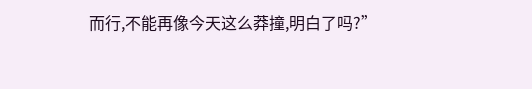而行,不能再像今天这么莽撞,明白了吗?”